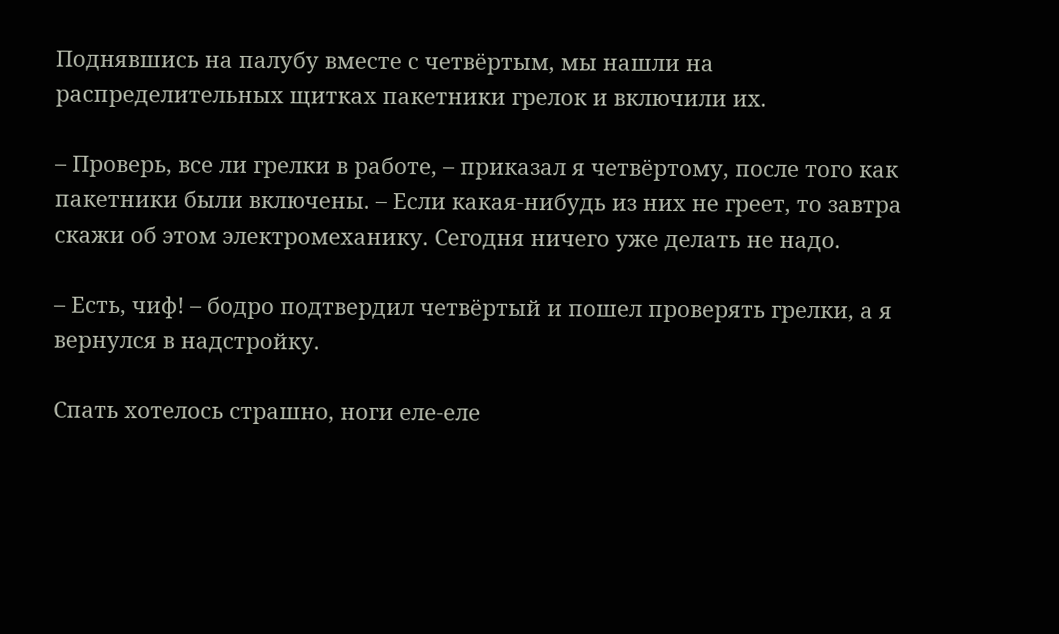Поднявшись на палубу вместе с четвёртым, мы нашли на распределительных щитках пакетники грелок и включили их.

– Проверь, все ли грелки в работе, – приказал я четвёртому, после того как пакетники были включены. – Если какая-нибудь из них не греет, то завтра скажи об этом электромеханику. Сегодня ничего уже делать не надо.

– Есть, чиф! – бодро подтвердил четвёртый и пошел проверять грелки, а я вернулся в надстройку.

Спать хотелось страшно, ноги еле-еле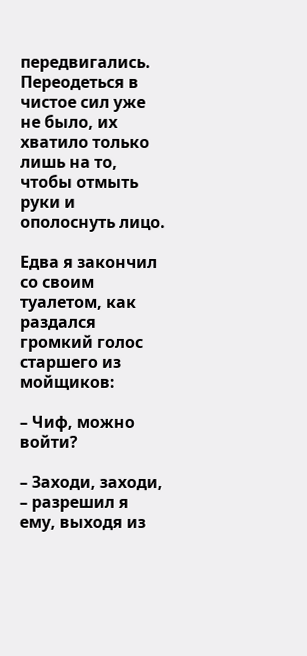передвигались. Переодеться в чистое сил уже не было, их хватило только лишь на то, чтобы отмыть руки и ополоснуть лицо.

Едва я закончил со своим туалетом, как раздался громкий голос старшего из мойщиков:

– Чиф, можно войти?

– Заходи, заходи, – разрешил я ему, выходя из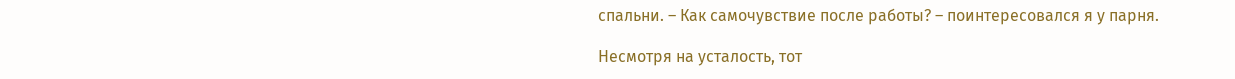спальни. – Как самочувствие после работы? – поинтересовался я у парня.

Несмотря на усталость, тот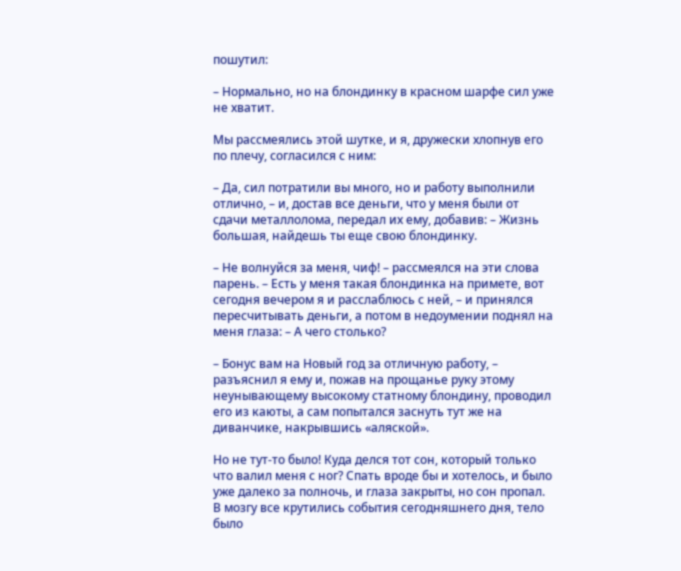пошутил:

– Нормально, но на блондинку в красном шарфе сил уже не хватит.

Мы рассмеялись этой шутке, и я, дружески хлопнув его по плечу, согласился с ним:

– Да, сил потратили вы много, но и работу выполнили отлично, – и, достав все деньги, что у меня были от сдачи металлолома, передал их ему, добавив: – Жизнь большая, найдешь ты еще свою блондинку.

– Не волнуйся за меня, чиф! – рассмеялся на эти слова парень. – Есть у меня такая блондинка на примете, вот сегодня вечером я и расслаблюсь с ней, – и принялся пересчитывать деньги, а потом в недоумении поднял на меня глаза: – А чего столько?

– Бонус вам на Новый год за отличную работу, – разъяснил я ему и, пожав на прощанье руку этому неунывающему высокому статному блондину, проводил его из каюты, а сам попытался заснуть тут же на диванчике, накрывшись «аляской».

Но не тут-то было! Куда делся тот сон, который только что валил меня с ног? Спать вроде бы и хотелось, и было уже далеко за полночь, и глаза закрыты, но сон пропал. В мозгу все крутились события сегодняшнего дня, тело было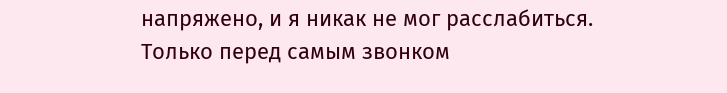напряжено, и я никак не мог расслабиться. Только перед самым звонком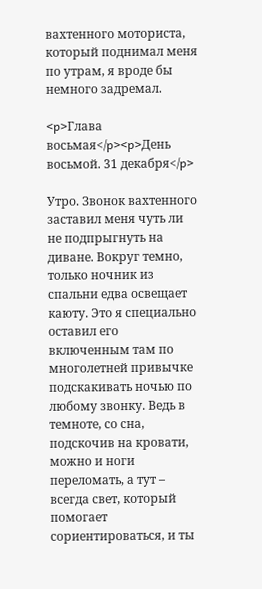вахтенного моториста, который поднимал меня по утрам, я вроде бы немного задремал.

<p>Глава восьмая</p><p>День восьмой. 31 декабря</p>

Утро. Звонок вахтенного заставил меня чуть ли не подпрыгнуть на диване. Вокруг темно, только ночник из спальни едва освещает каюту. Это я специально оставил его включенным там по многолетней привычке подскакивать ночью по любому звонку. Ведь в темноте, со сна, подскочив на кровати, можно и ноги переломать, а тут – всегда свет, который помогает сориентироваться, и ты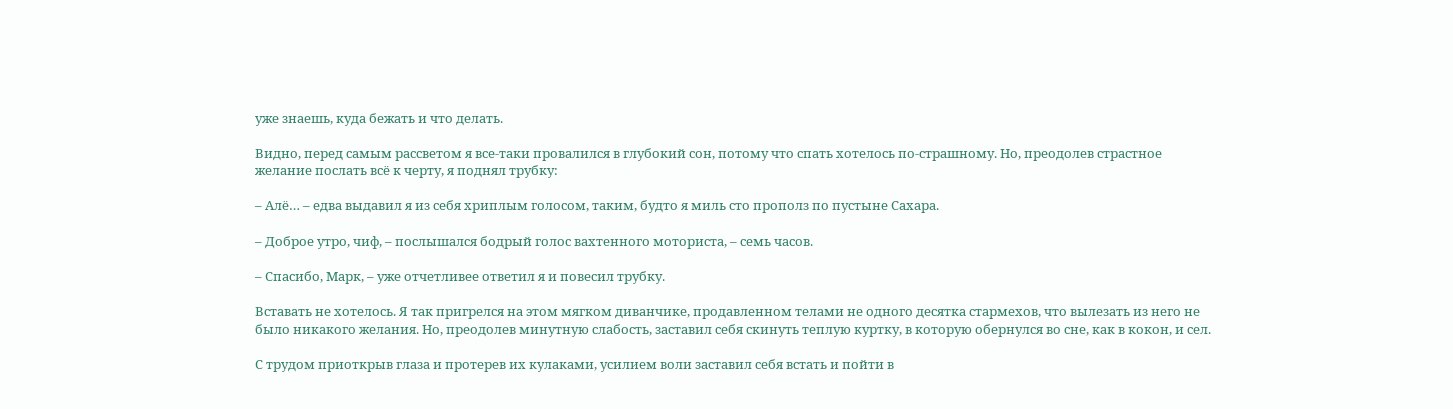уже знаешь, куда бежать и что делать.

Видно, перед самым рассветом я все-таки провалился в глубокий сон, потому что спать хотелось по-страшному. Но, преодолев страстное желание послать всё к черту, я поднял трубку:

– Алё… – едва выдавил я из себя хриплым голосом, таким, будто я миль сто прополз по пустыне Сахара.

– Доброе утро, чиф, – послышался бодрый голос вахтенного моториста, – семь часов.

– Спасибо, Марк, – уже отчетливее ответил я и повесил трубку.

Вставать не хотелось. Я так пригрелся на этом мягком диванчике, продавленном телами не одного десятка стармехов, что вылезать из него не было никакого желания. Но, преодолев минутную слабость, заставил себя скинуть теплую куртку, в которую обернулся во сне, как в кокон, и сел.

С трудом приоткрыв глаза и протерев их кулаками, усилием воли заставил себя встать и пойти в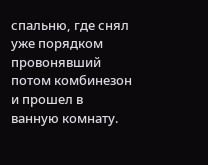спальню, где снял уже порядком провонявший потом комбинезон и прошел в ванную комнату.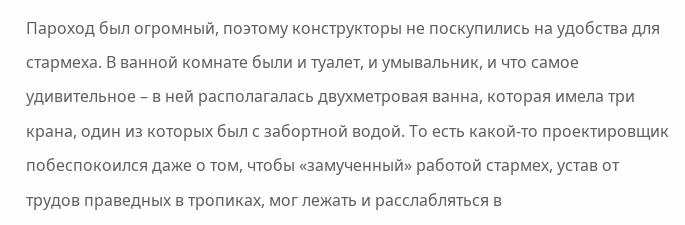Пароход был огромный, поэтому конструкторы не поскупились на удобства для стармеха. В ванной комнате были и туалет, и умывальник, и что самое удивительное – в ней располагалась двухметровая ванна, которая имела три крана, один из которых был с забортной водой. То есть какой-то проектировщик побеспокоился даже о том, чтобы «замученный» работой стармех, устав от трудов праведных в тропиках, мог лежать и расслабляться в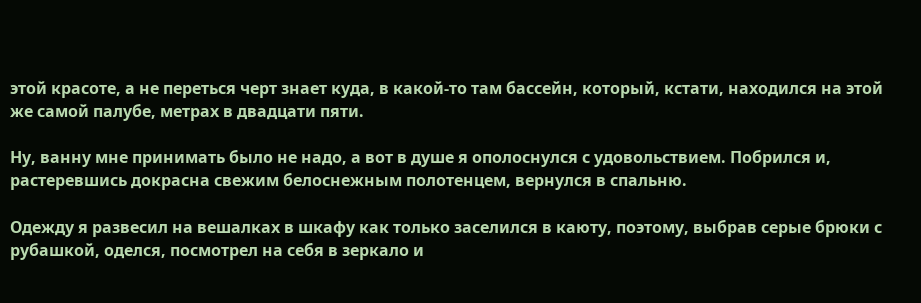этой красоте, а не переться черт знает куда, в какой-то там бассейн, который, кстати, находился на этой же самой палубе, метрах в двадцати пяти.

Ну, ванну мне принимать было не надо, а вот в душе я ополоснулся с удовольствием. Побрился и, растеревшись докрасна свежим белоснежным полотенцем, вернулся в спальню.

Одежду я развесил на вешалках в шкафу как только заселился в каюту, поэтому, выбрав серые брюки с рубашкой, оделся, посмотрел на себя в зеркало и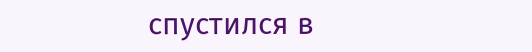спустился в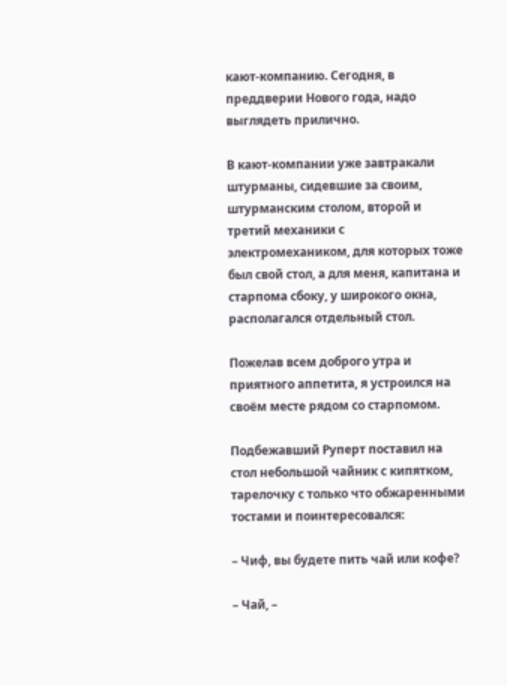кают-компанию. Сегодня, в преддверии Нового года, надо выглядеть прилично.

В кают-компании уже завтракали штурманы, сидевшие за своим, штурманским столом, второй и третий механики с электромехаником, для которых тоже был свой стол, а для меня, капитана и старпома сбоку, у широкого окна, располагался отдельный стол.

Пожелав всем доброго утра и приятного аппетита, я устроился на своём месте рядом со старпомом.

Подбежавший Руперт поставил на стол небольшой чайник с кипятком, тарелочку с только что обжаренными тостами и поинтересовался:

– Чиф, вы будете пить чай или кофе?

– Чай, –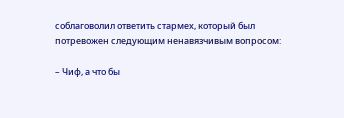соблаговолил ответить стармех, который был потревожен следующим ненавязчивым вопросом:

– Чиф, а что бы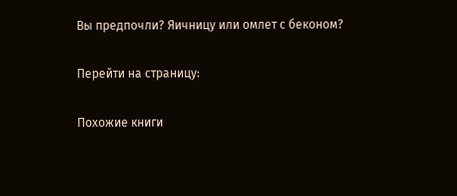Вы предпочли? Яичницу или омлет с беконом?

Перейти на страницу:

Похожие книги